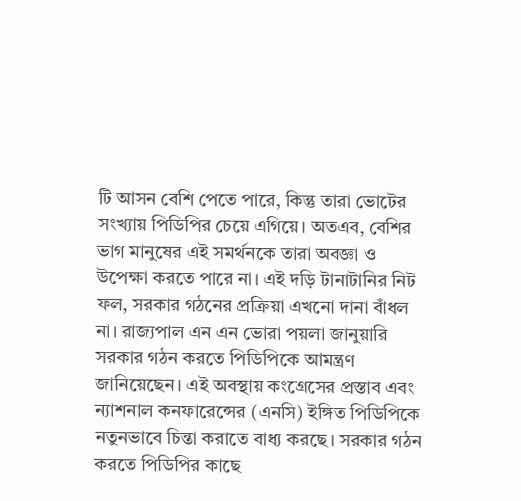টি আসন বেশি পেতে পারে, কিন্তু তারা ভোটের সংখ্যায় পিডিপির চেয়ে এগিয়ে। অতএব, বেশির ভাগ মানুষের এই সমর্থনকে তারা অবজ্ঞা ও উপেক্ষা করতে পারে না। এই দড়ি টানাটানির নিট ফল, সরকার গঠনের প্রক্রিয়া এখনো দানা বাঁধল না। রাজ্যপাল এন এন ভোরা পয়লা জানুয়ারি সরকার গঠন করতে পিডিপিকে আমন্ত্রণ জানিয়েছেন। এই অবস্থায় কংগ্রেসের প্রস্তাব এবং ন্যাশনাল কনফারেন্সের (এনসি) ইঙ্গিত পিডিপিকে নতুনভাবে চিন্তা করাতে বাধ্য করছে। সরকার গঠন করতে পিডিপির কাছে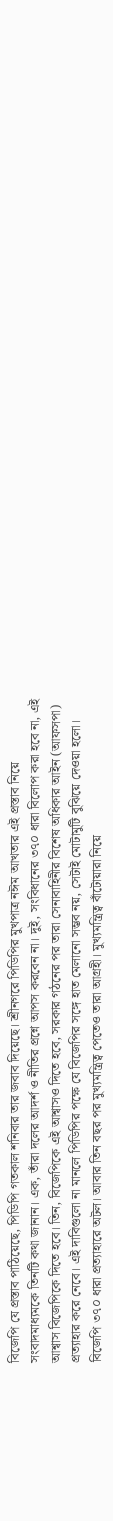বিজেপি যে প্রস্তাব পাঠিয়েছে, পিডিপি গতকাল শনিবার তার জবাব দিয়েছে। শ্রীনগরে পিডিপির মুখপাত্র নঈম আখতার এই প্রস্তাব নিয়ে সংবাদমাধ্যমকে তিনটি কথা জানান। এক, তাঁরা দলের আদর্শ ও নীতির প্রশ্নে আপস করবেন না। দুই, সংবিধানের ৩৭০ ধারা বিলোপ করা হবে না, এই আশ্বাস বিজেপিকে দিতে হবে। তিন, বিজেপিকে এই আশ্বাসও দিতে হবে, সরকার গঠনের পর তারা সেনাবাহিনীর বিশেষ অধিকার আইন (আফসপা) প্রত্যাহার করে নেবে। এই দাবিগুলো না মানলে পিডিপির পক্ষে যে বিজেপির সঙ্গে হাত মেলানো সম্ভব নয়, সেটাই মোটামুটি বুঝিয়ে দেওয়া হলো। বিজেপি ৩৭০ ধারা প্রত্যাহারে অটল। আবার তিন বছর পর মুখ্যমন্ত্রিত্ব পেতেও তারা আগ্রহী। মুখ্যমন্ত্রিত্ব বাঁটোয়ারা নিয়ে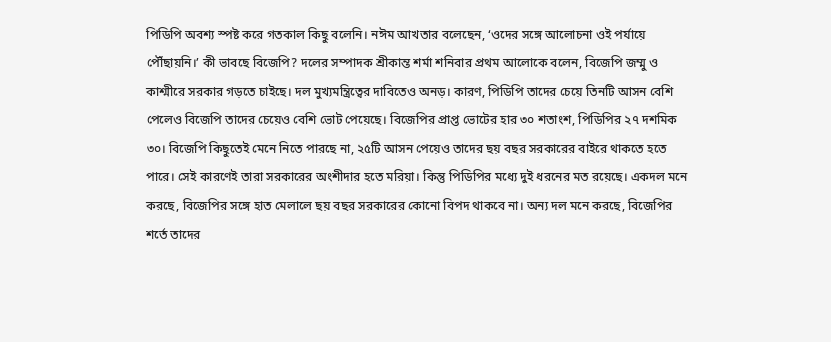পিডিপি অবশ্য স্পষ্ট করে গতকাল কিছু বলেনি। নঈম আখতার বলেছেন, ‘ওদের সঙ্গে আলোচনা ওই পর্যায়ে পৌঁছায়নি।’ কী ভাবছে বিজেপি? দলের সম্পাদক শ্রীকান্ত শর্মা শনিবার প্রথম আলোকে বলেন, বিজেপি জম্মু ও কাশ্মীরে সরকার গড়তে চাইছে। দল মুখ্যমন্ত্রিত্বের দাবিতেও অনড়। কারণ, পিডিপি তাদের চেয়ে তিনটি আসন বেশি পেলেও বিজেপি তাদের চেয়েও বেশি ভোট পেয়েছে। বিজেপির প্রাপ্ত ভোটের হার ৩০ শতাংশ, পিডিপির ২৭ দশমিক ৩০। বিজেপি কিছুতেই মেনে নিতে পারছে না, ২৫টি আসন পেয়েও তাদের ছয় বছর সরকারের বাইরে থাকতে হতে পারে। সেই কারণেই তারা সরকারের অংশীদার হতে মরিয়া। কিন্তু পিডিপির মধ্যে দুই ধরনের মত রয়েছে। একদল মনে করছে, বিজেপির সঙ্গে হাত মেলালে ছয় বছর সরকারের কোনো বিপদ থাকবে না। অন্য দল মনে করছে, বিজেপির শর্তে তাদের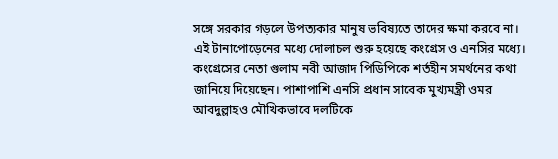সঙ্গে সরকার গড়লে উপত্যকার মানুষ ভবিষ্যতে তাদের ক্ষমা করবে না। এই টানাপোড়েনের মধ্যে দোলাচল শুরু হয়েছে কংগ্রেস ও এনসির মধ্যে। কংগ্রেসের নেতা গুলাম নবী আজাদ পিডিপিকে শর্তহীন সমর্থনের কথা জানিয়ে দিয়েছেন। পাশাপাশি এনসি প্রধান সাবেক মুখ্যমন্ত্রী ওমর আবদুল্লাহও মৌখিকভাবে দলটিকে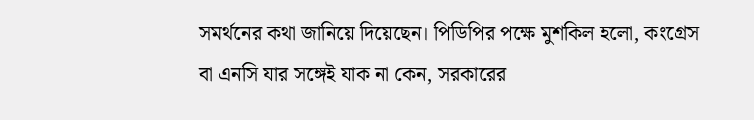সমর্থনের কথা জানিয়ে দিয়েছেন। পিডিপির পক্ষে মুশকিল হলো, কংগ্রেস বা এনসি যার সঙ্গেই যাক না কেন, সরকারের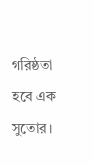গরিষ্ঠতা হবে এক সুতোর।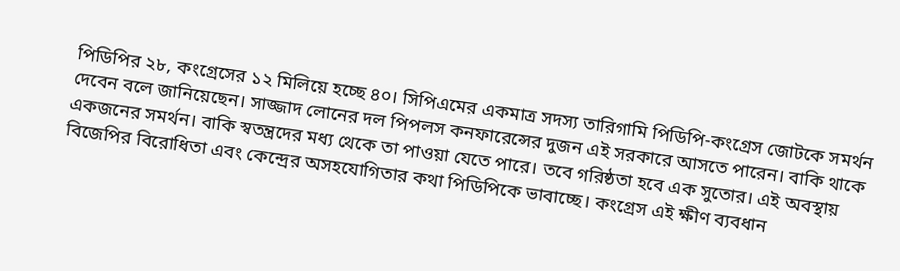পিডিপির ২৮, কংগ্রেসের ১২ মিলিয়ে হচ্ছে ৪০। সিপিএমের একমাত্র সদস্য তারিগামি পিডিপি-কংগ্রেস জোটকে সমর্থন দেবেন বলে জানিয়েছেন। সাজ্জাদ লোনের দল পিপলস কনফারেন্সের দুজন এই সরকারে আসতে পারেন। বাকি থাকে একজনের সমর্থন। বাকি স্বতন্ত্রদের মধ্য থেকে তা পাওয়া যেতে পারে। তবে গরিষ্ঠতা হবে এক সুতোর। এই অবস্থায় বিজেপির বিরোধিতা এবং কেন্দ্রের অসহযোগিতার কথা পিডিপিকে ভাবাচ্ছে। কংগ্রেস এই ক্ষীণ ব্যবধান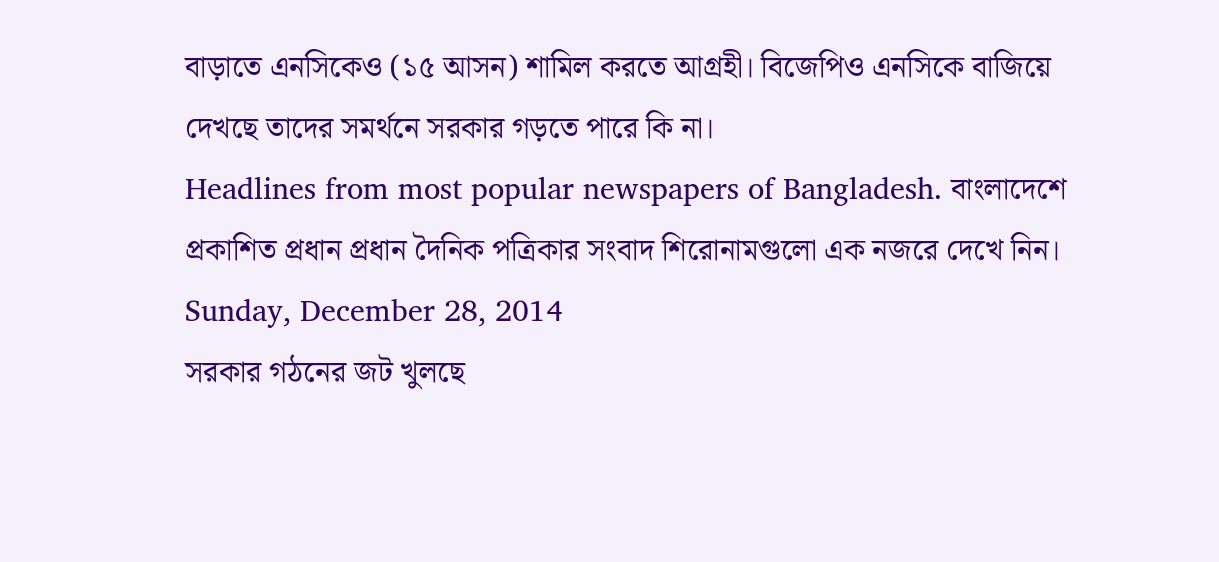বাড়াতে এনসিকেও (১৫ আসন) শামিল করতে আগ্রহী। বিজেপিও এনসিকে বাজিয়ে দেখছে তাদের সমর্থনে সরকার গড়তে পারে কি না।
Headlines from most popular newspapers of Bangladesh. বাংলাদেশে প্রকাশিত প্রধান প্রধান দৈনিক পত্রিকার সংবাদ শিরোনামগুলো এক নজরে দেখে নিন।
Sunday, December 28, 2014
সরকার গঠনের জট খুলছে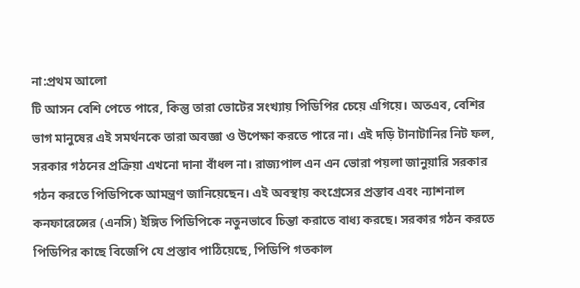না:প্রথম আলো
টি আসন বেশি পেতে পারে, কিন্তু তারা ভোটের সংখ্যায় পিডিপির চেয়ে এগিয়ে। অতএব, বেশির ভাগ মানুষের এই সমর্থনকে তারা অবজ্ঞা ও উপেক্ষা করতে পারে না। এই দড়ি টানাটানির নিট ফল, সরকার গঠনের প্রক্রিয়া এখনো দানা বাঁধল না। রাজ্যপাল এন এন ভোরা পয়লা জানুয়ারি সরকার গঠন করতে পিডিপিকে আমন্ত্রণ জানিয়েছেন। এই অবস্থায় কংগ্রেসের প্রস্তাব এবং ন্যাশনাল কনফারেন্সের (এনসি) ইঙ্গিত পিডিপিকে নতুনভাবে চিন্তা করাতে বাধ্য করছে। সরকার গঠন করতে পিডিপির কাছে বিজেপি যে প্রস্তাব পাঠিয়েছে, পিডিপি গতকাল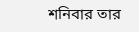শনিবার তার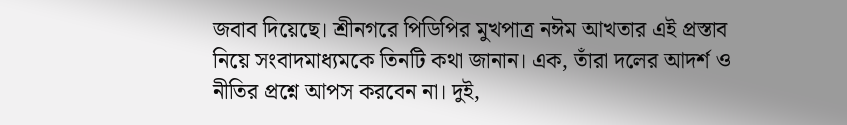জবাব দিয়েছে। শ্রীনগরে পিডিপির মুখপাত্র নঈম আখতার এই প্রস্তাব নিয়ে সংবাদমাধ্যমকে তিনটি কথা জানান। এক, তাঁরা দলের আদর্শ ও নীতির প্রশ্নে আপস করবেন না। দুই,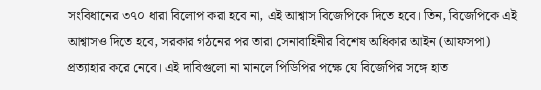সংবিধানের ৩৭০ ধারা বিলোপ করা হবে না, এই আশ্বাস বিজেপিকে দিতে হবে। তিন, বিজেপিকে এই আশ্বাসও দিতে হবে, সরকার গঠনের পর তারা সেনাবাহিনীর বিশেষ অধিকার আইন (আফসপা) প্রত্যাহার করে নেবে। এই দাবিগুলো না মানলে পিডিপির পক্ষে যে বিজেপির সঙ্গে হাত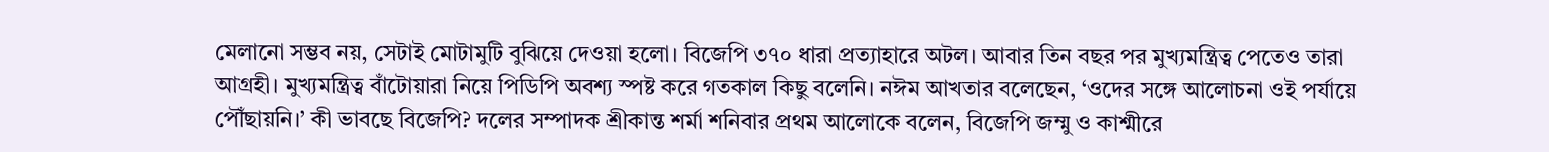মেলানো সম্ভব নয়, সেটাই মোটামুটি বুঝিয়ে দেওয়া হলো। বিজেপি ৩৭০ ধারা প্রত্যাহারে অটল। আবার তিন বছর পর মুখ্যমন্ত্রিত্ব পেতেও তারা আগ্রহী। মুখ্যমন্ত্রিত্ব বাঁটোয়ারা নিয়ে পিডিপি অবশ্য স্পষ্ট করে গতকাল কিছু বলেনি। নঈম আখতার বলেছেন, ‘ওদের সঙ্গে আলোচনা ওই পর্যায়ে পৌঁছায়নি।’ কী ভাবছে বিজেপি? দলের সম্পাদক শ্রীকান্ত শর্মা শনিবার প্রথম আলোকে বলেন, বিজেপি জম্মু ও কাশ্মীরে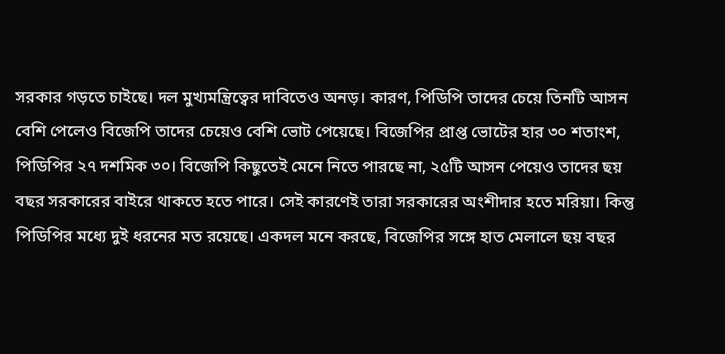সরকার গড়তে চাইছে। দল মুখ্যমন্ত্রিত্বের দাবিতেও অনড়। কারণ, পিডিপি তাদের চেয়ে তিনটি আসন বেশি পেলেও বিজেপি তাদের চেয়েও বেশি ভোট পেয়েছে। বিজেপির প্রাপ্ত ভোটের হার ৩০ শতাংশ, পিডিপির ২৭ দশমিক ৩০। বিজেপি কিছুতেই মেনে নিতে পারছে না, ২৫টি আসন পেয়েও তাদের ছয় বছর সরকারের বাইরে থাকতে হতে পারে। সেই কারণেই তারা সরকারের অংশীদার হতে মরিয়া। কিন্তু পিডিপির মধ্যে দুই ধরনের মত রয়েছে। একদল মনে করছে, বিজেপির সঙ্গে হাত মেলালে ছয় বছর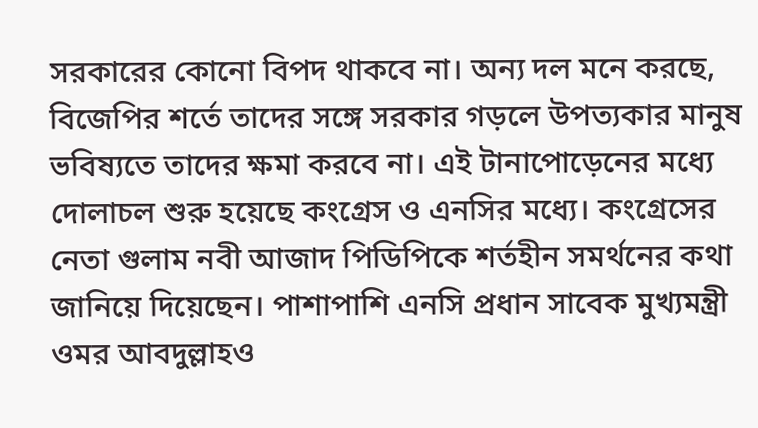সরকারের কোনো বিপদ থাকবে না। অন্য দল মনে করছে, বিজেপির শর্তে তাদের সঙ্গে সরকার গড়লে উপত্যকার মানুষ ভবিষ্যতে তাদের ক্ষমা করবে না। এই টানাপোড়েনের মধ্যে দোলাচল শুরু হয়েছে কংগ্রেস ও এনসির মধ্যে। কংগ্রেসের নেতা গুলাম নবী আজাদ পিডিপিকে শর্তহীন সমর্থনের কথা জানিয়ে দিয়েছেন। পাশাপাশি এনসি প্রধান সাবেক মুখ্যমন্ত্রী ওমর আবদুল্লাহও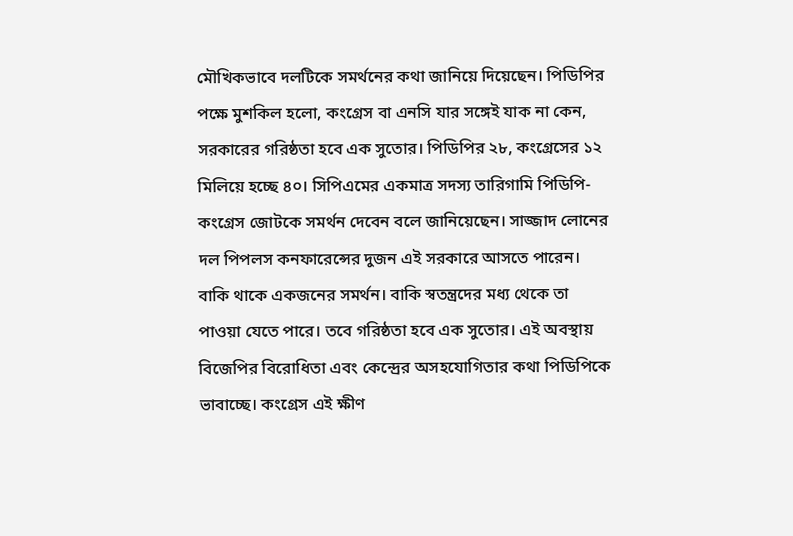মৌখিকভাবে দলটিকে সমর্থনের কথা জানিয়ে দিয়েছেন। পিডিপির পক্ষে মুশকিল হলো, কংগ্রেস বা এনসি যার সঙ্গেই যাক না কেন, সরকারের গরিষ্ঠতা হবে এক সুতোর। পিডিপির ২৮, কংগ্রেসের ১২ মিলিয়ে হচ্ছে ৪০। সিপিএমের একমাত্র সদস্য তারিগামি পিডিপি-কংগ্রেস জোটকে সমর্থন দেবেন বলে জানিয়েছেন। সাজ্জাদ লোনের দল পিপলস কনফারেন্সের দুজন এই সরকারে আসতে পারেন। বাকি থাকে একজনের সমর্থন। বাকি স্বতন্ত্রদের মধ্য থেকে তা পাওয়া যেতে পারে। তবে গরিষ্ঠতা হবে এক সুতোর। এই অবস্থায় বিজেপির বিরোধিতা এবং কেন্দ্রের অসহযোগিতার কথা পিডিপিকে ভাবাচ্ছে। কংগ্রেস এই ক্ষীণ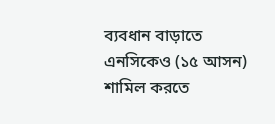ব্যবধান বাড়াতে এনসিকেও (১৫ আসন) শামিল করতে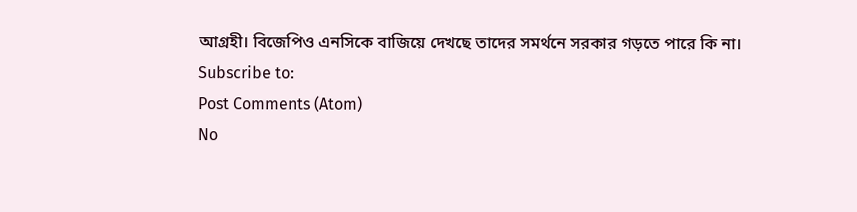আগ্রহী। বিজেপিও এনসিকে বাজিয়ে দেখছে তাদের সমর্থনে সরকার গড়তে পারে কি না।
Subscribe to:
Post Comments (Atom)
No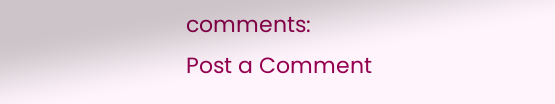comments:
Post a Comment